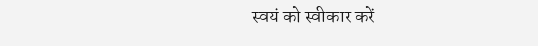स्वयं को स्वीकार करें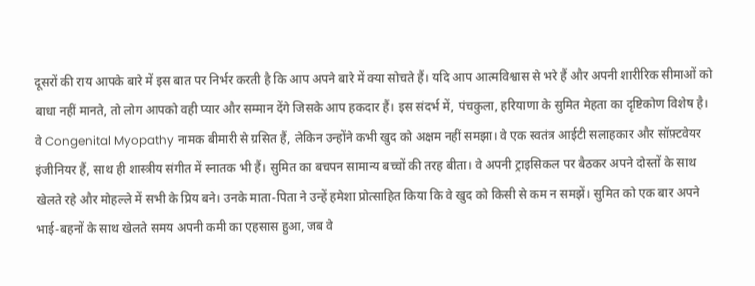दूसरों की राय आपके बारे में इस बात पर निर्भर करती है कि आप अपने बारे में क्या सोचते हैं। यदि आप आत्मविश्वास से भरे हैं और अपनी शारीरिक सीमाओं को बाधा नहीं मानते, तो लोग आपको वही प्यार और सम्मान देंगे जिसके आप हकदार हैं। इस संदर्भ में, पंचकुला, हरियाणा के सुमित मेहता का दृष्टिकोण विशेष है। वे Congenital Myopathy नामक बीमारी से ग्रसित हैं, लेकिन उन्होंने कभी खुद को अक्षम नहीं समझा। वे एक स्वतंत्र आईटी सलाहकार और सॉफ़्टवेयर इंजीनियर हैं, साथ ही शास्त्रीय संगीत में स्नातक भी हैं। सुमित का बचपन सामान्य बच्चों की तरह बीता। वे अपनी ट्राइसिकल पर बैठकर अपने दोस्तों के साथ खेलते रहे और मोहल्ले में सभी के प्रिय बने। उनके माता-पिता ने उन्हें हमेशा प्रोत्साहित किया कि वे खुद को किसी से कम न समझें। सुमित को एक बार अपने भाई-बहनों के साथ खेलते समय अपनी कमी का एहसास हुआ, जब वे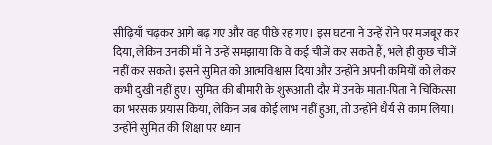सीढ़ियाँ चढ़कर आगे बढ़ गए और वह पीछे रह गए। इस घटना ने उन्हें रोने पर मजबूर कर दिया, लेकिन उनकी माँ ने उन्हें समझाया कि वे कई चीजें कर सकते हैं, भले ही कुछ चीजें नहीं कर सकते। इसने सुमित को आत्मविश्वास दिया और उन्होंने अपनी कमियों को लेकर कभी दुखी नहीं हुए। सुमित की बीमारी के शुरूआती दौर में उनके माता-पिता ने चिकित्सा का भरसक प्रयास किया, लेकिन जब कोई लाभ नहीं हुआ, तो उन्होंने धैर्य से काम लिया। उन्होंने सुमित की शिक्षा पर ध्यान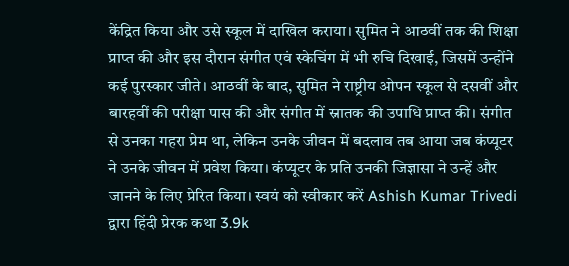केंद्रित किया और उसे स्कूल में दाखिल कराया। सुमित ने आठवीं तक की शिक्षा प्राप्त की और इस दौरान संगीत एवं स्केचिंग में भी रुचि दिखाई, जिसमें उन्होंने कई पुरस्कार जीते। आठवीं के बाद, सुमित ने राष्ट्रीय ओपन स्कूल से दसवीं और बारहवीं की परीक्षा पास की और संगीत में स्नातक की उपाधि प्राप्त की। संगीत से उनका गहरा प्रेम था, लेकिन उनके जीवन में बदलाव तब आया जब कंप्यूटर ने उनके जीवन में प्रवेश किया। कंप्यूटर के प्रति उनकी जिज्ञासा ने उन्हें और जानने के लिए प्रेरित किया। स्वयं को स्वीकार करें Ashish Kumar Trivedi द्वारा हिंदी प्रेरक कथा 3.9k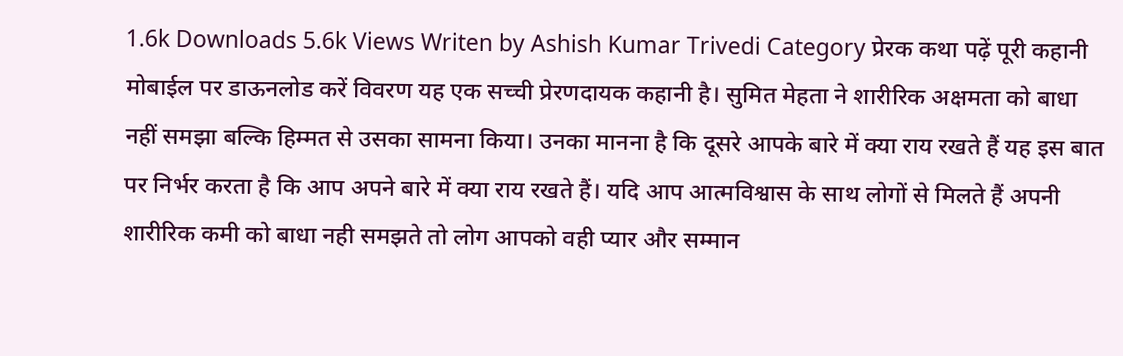1.6k Downloads 5.6k Views Writen by Ashish Kumar Trivedi Category प्रेरक कथा पढ़ें पूरी कहानी मोबाईल पर डाऊनलोड करें विवरण यह एक सच्ची प्रेरणदायक कहानी है। सुमित मेहता ने शारीरिक अक्षमता को बाधा नहीं समझा बल्कि हिम्मत से उसका सामना किया। उनका मानना है कि दूसरे आपके बारे में क्या राय रखते हैं यह इस बात पर निर्भर करता है कि आप अपने बारे में क्या राय रखते हैं। यदि आप आत्मविश्वास के साथ लोगों से मिलते हैं अपनी शारीरिक कमी को बाधा नही समझते तो लोग आपको वही प्यार और सम्मान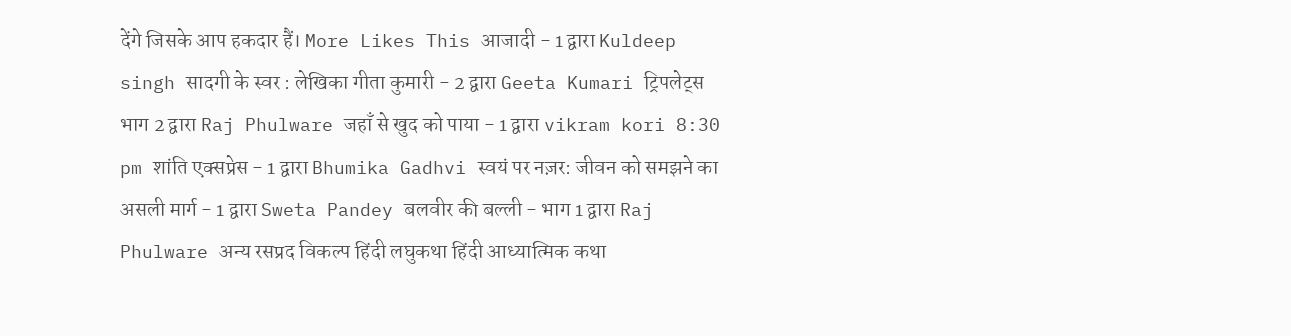देंगे जिसके आप हकदार हैं। More Likes This आजादी - 1 द्वारा Kuldeep singh सादगी के स्वर : लेखिका गीता कुमारी - 2 द्वारा Geeta Kumari ट्रिपलेट्स भाग 2 द्वारा Raj Phulware जहाँ से खुद को पाया - 1 द्वारा vikram kori 8:30 pm शांति एक्सप्रेस - 1 द्वारा Bhumika Gadhvi स्वयं पर नज़र: जीवन को समझने का असली मार्ग - 1 द्वारा Sweta Pandey बलवीर की बल्ली - भाग 1 द्वारा Raj Phulware अन्य रसप्रद विकल्प हिंदी लघुकथा हिंदी आध्यात्मिक कथा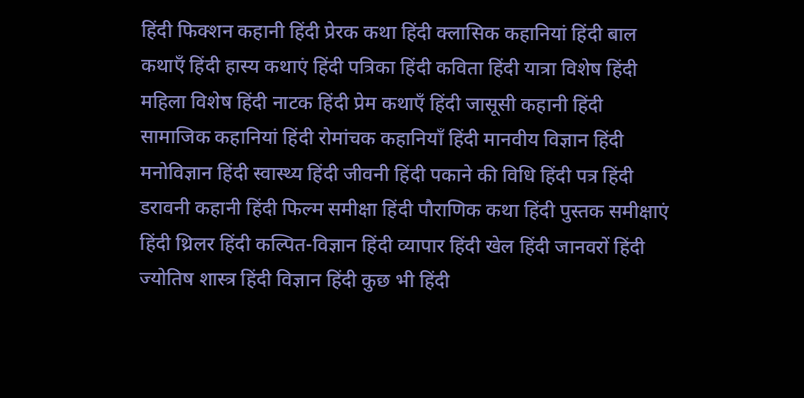हिंदी फिक्शन कहानी हिंदी प्रेरक कथा हिंदी क्लासिक कहानियां हिंदी बाल कथाएँ हिंदी हास्य कथाएं हिंदी पत्रिका हिंदी कविता हिंदी यात्रा विशेष हिंदी महिला विशेष हिंदी नाटक हिंदी प्रेम कथाएँ हिंदी जासूसी कहानी हिंदी सामाजिक कहानियां हिंदी रोमांचक कहानियाँ हिंदी मानवीय विज्ञान हिंदी मनोविज्ञान हिंदी स्वास्थ्य हिंदी जीवनी हिंदी पकाने की विधि हिंदी पत्र हिंदी डरावनी कहानी हिंदी फिल्म समीक्षा हिंदी पौराणिक कथा हिंदी पुस्तक समीक्षाएं हिंदी थ्रिलर हिंदी कल्पित-विज्ञान हिंदी व्यापार हिंदी खेल हिंदी जानवरों हिंदी ज्योतिष शास्त्र हिंदी विज्ञान हिंदी कुछ भी हिंदी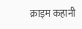क्राइम कहानी